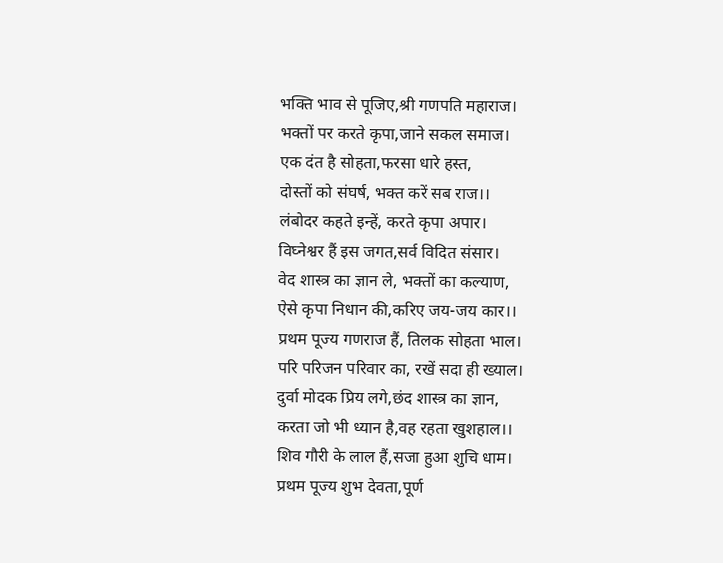भक्ति भाव से पूजिए,श्री गणपति महाराज।
भक्तों पर करते कृपा,जाने सकल समाज।
एक दंत है सोहता,फरसा धारे हस्त,
दोस्तों को संघर्ष, भक्त करें सब राज।।
लंबोदर कहते इन्हें, करते कृपा अपार।
विघ्नेश्वर हैं इस जगत,सर्व विदित संसार।
वेद शास्त्र का ज्ञान ले, भक्तों का कल्याण,
ऐसे कृपा निधान की,करिए जय-जय कार।।
प्रथम पूज्य गणराज हैं, तिलक सोहता भाल।
परि परिजन परिवार का, रखें सदा ही ख्याल।
दुर्वा मोदक प्रिय लगे,छंद शास्त्र का ज्ञान,
करता जो भी ध्यान है,वह रहता खुशहाल।।
शिव गौरी के लाल हैं,सजा हुआ शुचि धाम।
प्रथम पूज्य शुभ देवता,पूर्ण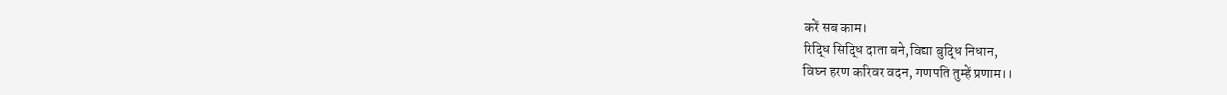करें सब काम।
रिद्धि सिद्धि दाता बने,विद्या बुद्धि निधान,
विघ्न हरण करिवर वदन, गणपति तुम्हें प्रणाम।।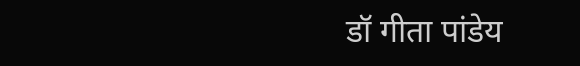डॉ गीता पांडेय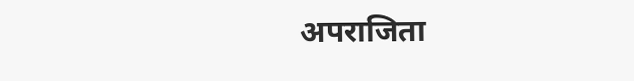अपराजिता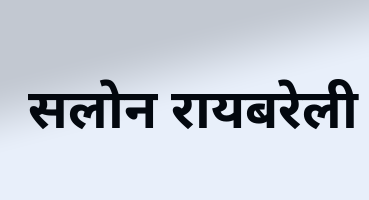सलोन रायबरेली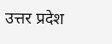उत्तर प्रदेश